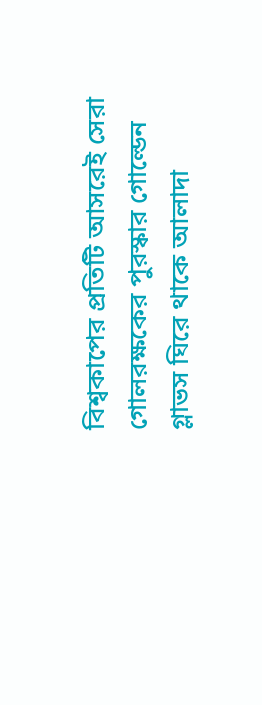বিশ্বকাপের প্রতিটি আসরেই সেরা গোলরক্ষকের পুরস্কার গোল্ডেন গ্লাভস ঘিরে থাকে আলাদা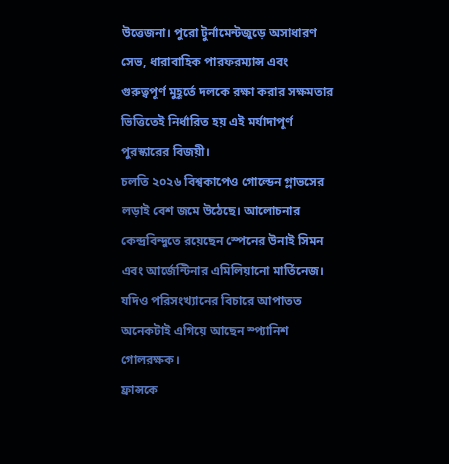উত্তেজনা। পুরো টুর্নামেন্টজুড়ে অসাধারণ সেভ, ধারাবাহিক পারফরম্যান্স এবং গুরুত্বপূর্ণ মুহূর্তে দলকে রক্ষা করার সক্ষমতার ভিত্তিতেই নির্ধারিত হয় এই মর্যাদাপূর্ণ পুরস্কারের বিজয়ী।
চলতি ২০২৬ বিশ্বকাপেও গোল্ডেন গ্লাভসের লড়াই বেশ জমে উঠেছে। আলোচনার কেন্দ্রবিন্দুতে রয়েছেন স্পেনের উনাই সিমন এবং আর্জেন্টিনার এমিলিয়ানো মার্তিনেজ। যদিও পরিসংখ্যানের বিচারে আপাতত অনেকটাই এগিয়ে আছেন স্প্যানিশ গোলরক্ষক।
ফ্রান্সকে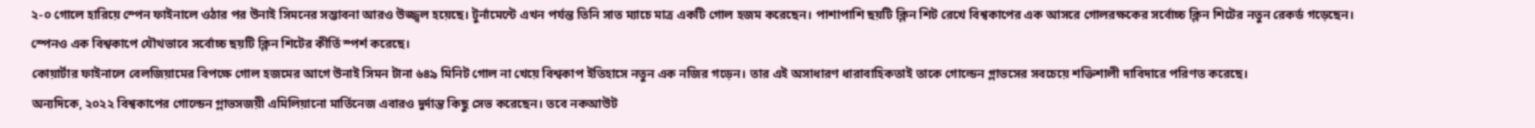২-০ গোলে হারিয়ে স্পেন ফাইনালে ওঠার পর উনাই সিমনের সম্ভাবনা আরও উজ্জ্বল হয়েছে। টুর্নামেন্টে এখন পর্যন্ত তিনি সাত ম্যাচে মাত্র একটি গোল হজম করেছেন। পাশাপাশি ছয়টি ক্লিন শিট রেখে বিশ্বকাপের এক আসরে গোলরক্ষকের সর্বোচ্চ ক্লিন শিটের নতুন রেকর্ড গড়েছেন। স্পেনও এক বিশ্বকাপে যৌথভাবে সর্বোচ্চ ছয়টি ক্লিন শিটের কীর্তি স্পর্শ করেছে।
কোয়ার্টার ফাইনালে বেলজিয়ামের বিপক্ষে গোল হজমের আগে উনাই সিমন টানা ৬৪৯ মিনিট গোল না খেয়ে বিশ্বকাপ ইতিহাসে নতুন এক নজির গড়েন। তার এই অসাধারণ ধারাবাহিকতাই তাকে গোল্ডেন গ্লাভসের সবচেয়ে শক্তিশালী দাবিদারে পরিণত করেছে।
অন্যদিকে, ২০২২ বিশ্বকাপের গোল্ডেন গ্লাভসজয়ী এমিলিয়ানো মার্তিনেজ এবারও দুর্দান্ত কিছু সেভ করেছেন। তবে নকআউট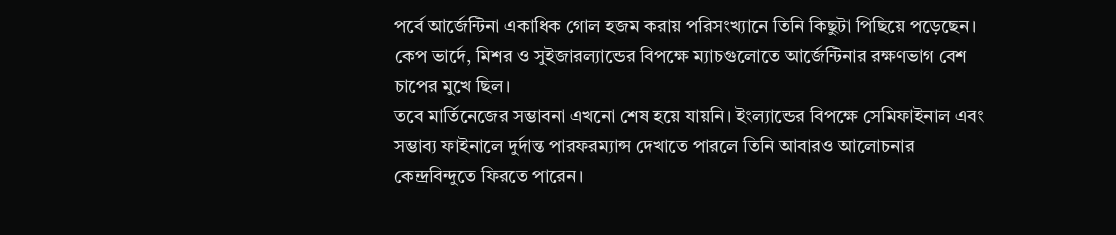পর্বে আর্জেন্টিনা একাধিক গোল হজম করায় পরিসংখ্যানে তিনি কিছুটা পিছিয়ে পড়েছেন। কেপ ভার্দে, মিশর ও সুইজারল্যান্ডের বিপক্ষে ম্যাচগুলোতে আর্জেন্টিনার রক্ষণভাগ বেশ চাপের মুখে ছিল।
তবে মার্তিনেজের সম্ভাবনা এখনো শেষ হয়ে যায়নি। ইংল্যান্ডের বিপক্ষে সেমিফাইনাল এবং সম্ভাব্য ফাইনালে দুর্দান্ত পারফরম্যান্স দেখাতে পারলে তিনি আবারও আলোচনার কেন্দ্রবিন্দুতে ফিরতে পারেন।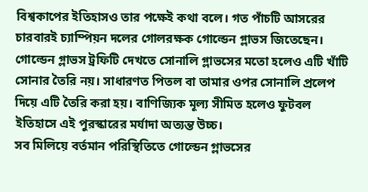বিশ্বকাপের ইতিহাসও তার পক্ষেই কথা বলে। গত পাঁচটি আসরের চারবারই চ্যাম্পিয়ন দলের গোলরক্ষক গোল্ডেন গ্লাভস জিতেছেন।
গোল্ডেন গ্লাভস ট্রফিটি দেখতে সোনালি গ্লাভসের মতো হলেও এটি খাঁটি সোনার তৈরি নয়। সাধারণত পিতল বা তামার ওপর সোনালি প্রলেপ দিয়ে এটি তৈরি করা হয়। বাণিজ্যিক মূল্য সীমিত হলেও ফুটবল ইতিহাসে এই পুরস্কারের মর্যাদা অত্যন্ত উচ্চ।
সব মিলিয়ে বর্তমান পরিস্থিতিতে গোল্ডেন গ্লাভসের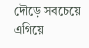দৌড়ে সবচেয়ে এগিয়ে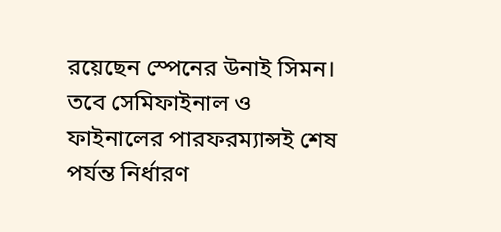রয়েছেন স্পেনের উনাই সিমন। তবে সেমিফাইনাল ও ফাইনালের পারফরম্যান্সই শেষ পর্যন্ত নির্ধারণ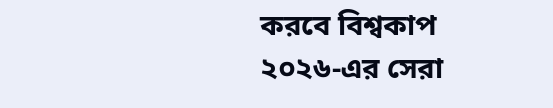করবে বিশ্বকাপ ২০২৬-এর সেরা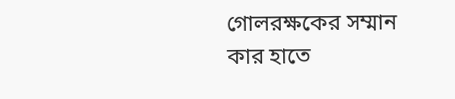গোলরক্ষকের সম্মান কার হাতে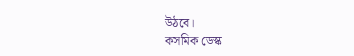উঠবে।
কসমিক ডেস্ক